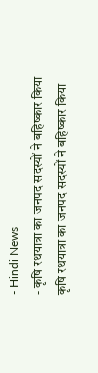- Hindi News
- कृषि रथयात्रा का जनपद सदस्यों ने बहिष्कार किया
कृषि रथयात्रा का जनपद सदस्यों ने बहिष्कार किया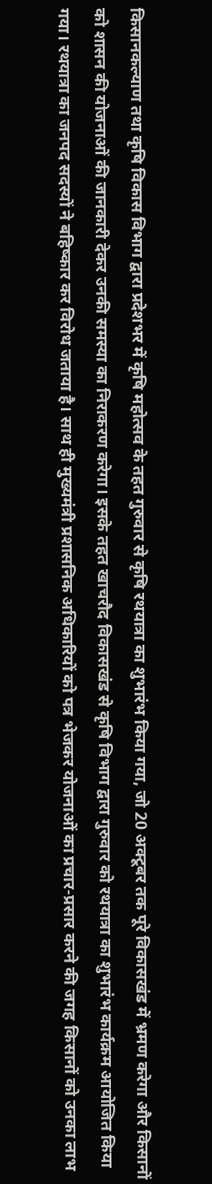किसानकल्याण तथा कृषि विकास विभाग द्वारा प्रदेशभर में कृषि महोत्सव के तहत गुरुवार से कृषि रथयात्रा का शुभारंभ किया गया, जो 20 अक्टूबर तक पूरे विकासखंड में भ्रमण करेगा और किसानों को शासन की योजनाओं की जानकारी देकर उनकी समस्या का निराकरण करेगा। इसके तहत खाचरौद विकासखंड से कृषि विभाग द्वारा गुरुवार को रथयात्रा का शुभारंभ कार्यक्रम आयोजित किया गया। रथयात्रा का जनपद सदस्यों ने बहिष्कार कर विरोध जताया है। साथ ही मुख्यमंत्री प्रशासनिक अधिकारियों को पत्र भेजकर योजनाओं का प्रचार-प्रसार करने की जगह किसानों को उनका लाभ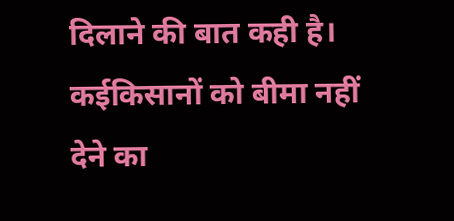दिलाने की बात कही है।
कईकिसानों को बीमा नहीं देने का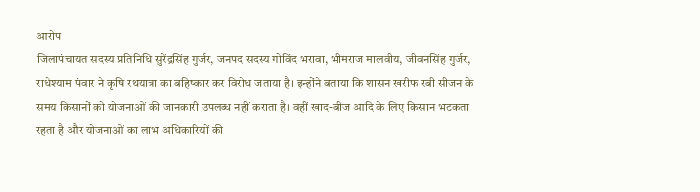आरोप
जिलापंचायत सदस्य प्रतिनिधि सुरेंद्रसिंह गुर्जर, जनपद सदस्य गोविंद भरावा, भीमराज मालवीय, जीवनसिंह गुर्जर, राधेश्याम पंवार ने कृषि रथयात्रा का बहिष्कार कर विरोध जताया है। इन्होंने बताया कि शासन खरीफ रबी सीजन के समय किसानों को योजनाओं की जानकारी उपलब्ध नहीं कराता है। वहीं खाद-बीज आदि के लिए किसान भटकता रहता है और योजनाओं का लाभ अधिकारियों की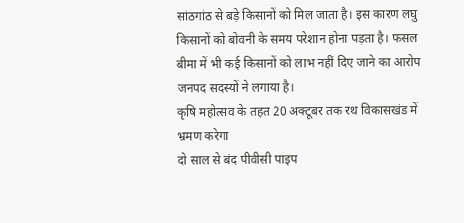सांठगांठ से बड़े किसानों को मिल जाता है। इस कारण लघु किसानों को बोवनी के समय परेशान होना पड़ता है। फसल बीमा में भी कई किसानों को लाभ नहीं दिए जाने का आरोप जनपद सदस्यों ने लगाया है।
कृषि महोत्सव के तहत 20 अक्टूबर तक रथ विकासखंड में भ्रमण करेगा
दो साल से बंद पीवीसी पाइप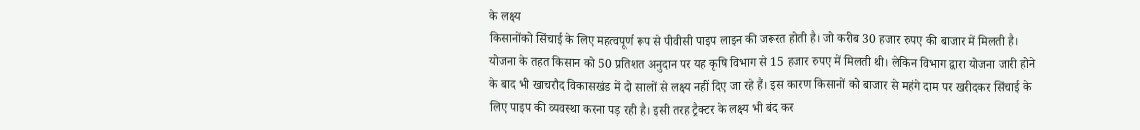के लक्ष्य
किसानोंको सिंचाई के लिए महत्वपूर्ण रूप से पीवीसी पाइप लाइन की जरूरत होती है। जो करीब 30 हजार रुपए की बाजार में मिलती है। योजना के तहत किसान को 50 प्रतिशत अनुदान पर यह कृषि विभाग से 15 हजार रुपए में मिलती थी। लेकिन विभाग द्वारा योजना जारी होने के बाद भी खाचरौद विकासखंड में दो सालों से लक्ष्य नहीं दिए जा रहे हैं। इस कारण किसानों को बाजार से महंगे दाम पर खरीदकर सिंचाई के लिए पाइप की व्यवस्था करना पड़ रही है। इसी तरह ट्रैक्टर के लक्ष्य भी बंद कर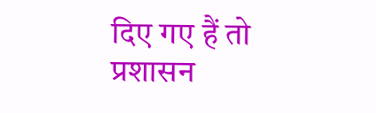दिए गए हैं तो प्रशासन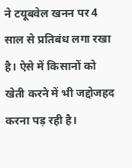ने टयूबवेल खनन पर 4 साल से प्रतिबंध लगा रखा है। ऐसे में किसानों को खेती करने में भी जद्दोजहद करना पड़ रही है।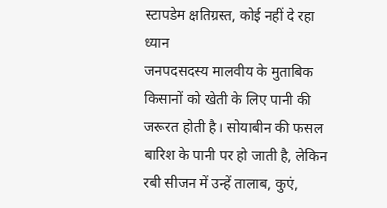स्टापडेम क्षतिग्रस्त, कोई नहीं दे रहा ध्यान
जनपदसदस्य मालवीय के मुताबिक किसानों को खेती के लिए पानी की जरूरत होती है। सोयाबीन की फसल बारिश के पानी पर हो जाती है, लेकिन रबी सीजन में उन्हें तालाब, कुएं,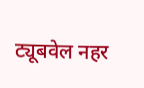ट्यूबवेल नहर